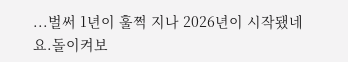...벌써 1년이 훌쩍 지나 2026년이 시작됐네요.돌이켜보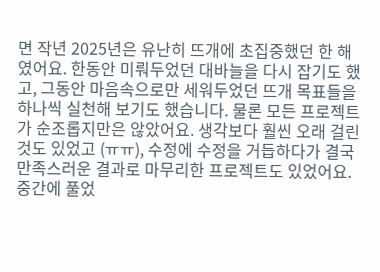면 작년 2025년은 유난히 뜨개에 초집중했던 한 해였어요. 한동안 미뤄두었던 대바늘을 다시 잡기도 했고, 그동안 마음속으로만 세워두었던 뜨개 목표들을 하나씩 실천해 보기도 했습니다. 물론 모든 프로젝트가 순조롭지만은 않았어요. 생각보다 훨씬 오래 걸린 것도 있었고 (ㅠㅠ), 수정에 수정을 거듭하다가 결국 만족스러운 결과로 마무리한 프로젝트도 있었어요. 중간에 풀었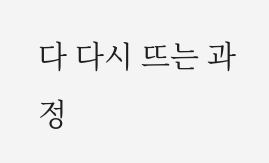다 다시 뜨는 과정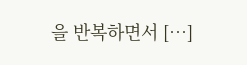을 반복하면서 […]